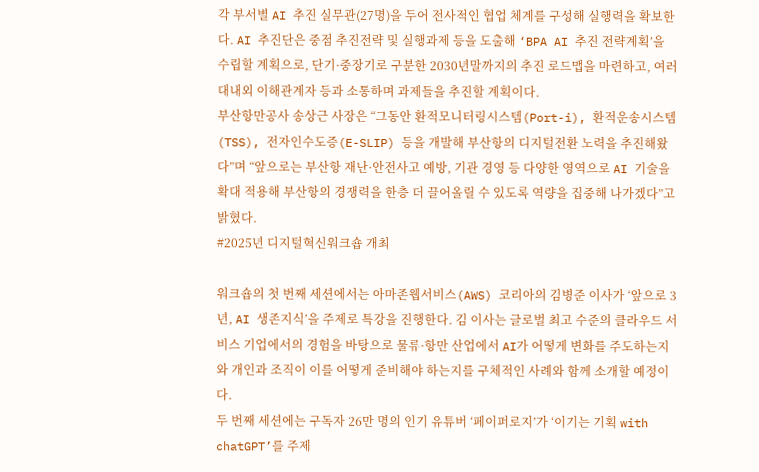각 부서별 AI 추진 실무관(27명)을 두어 전사적인 협업 체계를 구성해 실행력을 확보한다. AI 추진단은 중점 추진전략 및 실행과제 등을 도출해 ‘BPA AI 추진 전략계획’을 수립할 계획으로, 단기·중장기로 구분한 2030년말까지의 추진 로드맵을 마련하고, 여러 대내외 이해관계자 등과 소통하며 과제들을 추진할 계획이다.
부산항만공사 송상근 사장은 “그동안 환적모니터링시스템(Port-i), 환적운송시스템(TSS), 전자인수도증(E-SLIP) 등을 개발해 부산항의 디지털전환 노력을 추진해왔다”며 “앞으로는 부산항 재난·안전사고 예방, 기관 경영 등 다양한 영역으로 AI 기술을 확대 적용해 부산항의 경쟁력을 한층 더 끌어올릴 수 있도록 역량을 집중해 나가겠다”고 밝혔다.
#2025년 디지털혁신워크숍 개최

워크숍의 첫 번째 세션에서는 아마존웹서비스(AWS) 코리아의 김병준 이사가 ‘앞으로 3년, AI 생존지식’을 주제로 특강을 진행한다. 김 이사는 글로벌 최고 수준의 클라우드 서비스 기업에서의 경험을 바탕으로 물류·항만 산업에서 AI가 어떻게 변화를 주도하는지와 개인과 조직이 이를 어떻게 준비해야 하는지를 구체적인 사례와 함께 소개할 예정이다.
두 번째 세션에는 구독자 26만 명의 인기 유튜버 ‘페이퍼로지’가 ‘이기는 기획 with chatGPT’를 주제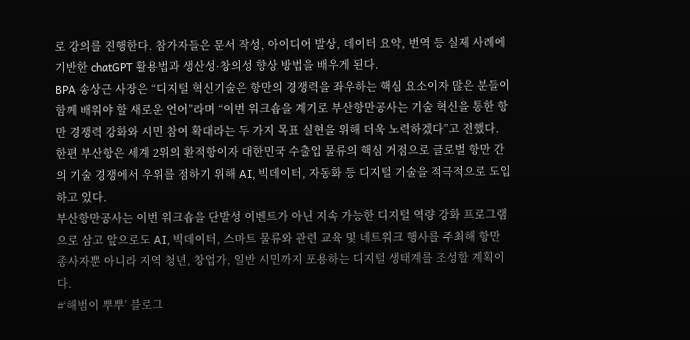로 강의를 진행한다. 참가자들은 문서 작성, 아이디어 발상, 데이터 요약, 번역 등 실제 사례에 기반한 chatGPT 활용법과 생산성·창의성 향상 방법을 배우게 된다.
BPA 송상근 사장은 “디지털 혁신기술은 항만의 경쟁력을 좌우하는 핵심 요소이자 많은 분들이 함께 배워야 할 새로운 언어”라며 “이번 워크숍을 계기로 부산항만공사는 기술 혁신을 통한 항만 경쟁력 강화와 시민 참여 확대라는 두 가지 목표 실현을 위해 더욱 노력하겠다”고 전했다.
한편 부산항은 세계 2위의 환적항이자 대한민국 수출입 물류의 핵심 거점으로 글로벌 항만 간의 기술 경쟁에서 우위를 점하기 위해 AI, 빅데이터, 자동화 등 디지털 기술을 적극적으로 도입하고 있다.
부산항만공사는 이번 워크숍을 단발성 이벤트가 아닌 지속 가능한 디지털 역량 강화 프로그램으로 삼고 앞으로도 AI, 빅데이터, 스마트 물류와 관련 교육 및 네트워크 행사를 주최해 항만 종사자뿐 아니라 지역 청년, 창업가, 일반 시민까지 포용하는 디지털 생태계를 조성할 계획이다.
#‘해범이 뿌뿌’ 블로그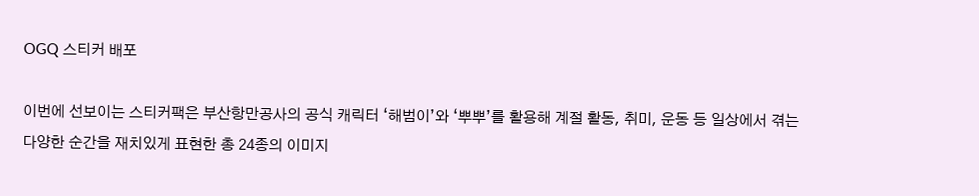OGQ 스티커 배포

이번에 선보이는 스티커팩은 부산항만공사의 공식 캐릭터 ‘해범이’와 ‘뿌뿌’를 활용해 계절 활동, 취미, 운동 등 일상에서 겪는 다양한 순간을 재치있게 표현한 총 24종의 이미지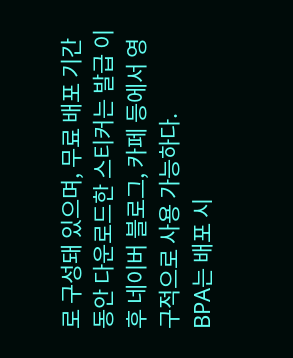로 구성돼 있으며, 무료 배포 기간 동안 다운로드한 스티커는 발급 이후 네이버 블로그, 카페 등에서 영구적으로 사용 가능하다.
BPA는 배포 시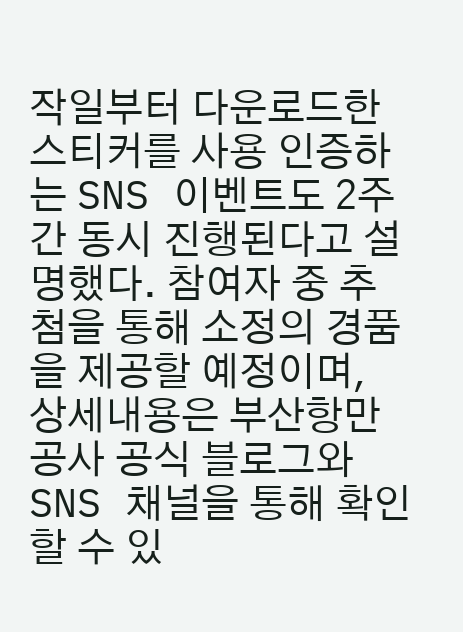작일부터 다운로드한 스티커를 사용 인증하는 SNS 이벤트도 2주간 동시 진행된다고 설명했다. 참여자 중 추첨을 통해 소정의 경품을 제공할 예정이며, 상세내용은 부산항만공사 공식 블로그와 SNS 채널을 통해 확인할 수 있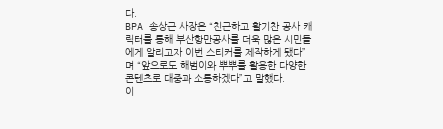다.
BPA 송상근 사장은 “친근하고 활기찬 공사 캐릭터를 통해 부산항만공사를 더욱 많은 시민들에게 알리고자 이번 스티커를 제작하게 됐다”며 “앞으로도 해범이와 뿌뿌를 활용한 다양한 콘텐츠로 대중과 소통하겠다”고 말했다.
이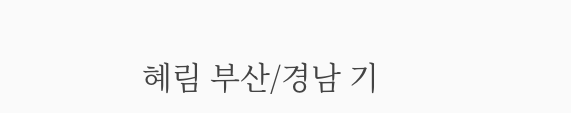혜림 부산/경남 기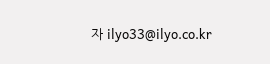자 ilyo33@ilyo.co.kr